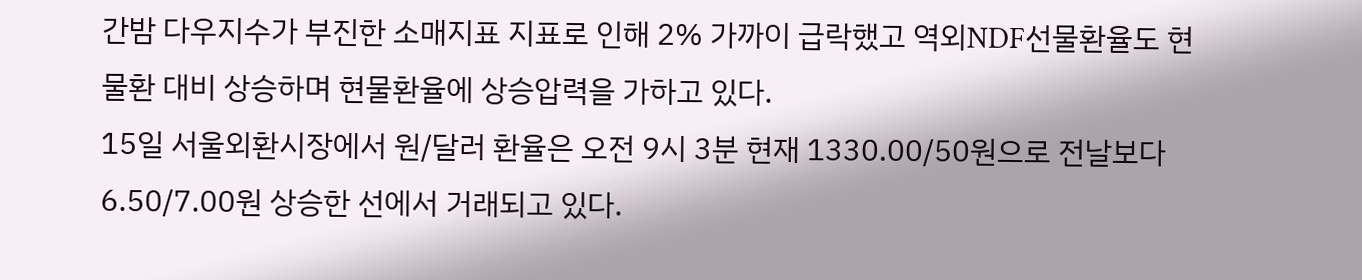간밤 다우지수가 부진한 소매지표 지표로 인해 2% 가까이 급락했고 역외NDF선물환율도 현물환 대비 상승하며 현물환율에 상승압력을 가하고 있다.
15일 서울외환시장에서 원/달러 환율은 오전 9시 3분 현재 1330.00/50원으로 전날보다 6.50/7.00원 상승한 선에서 거래되고 있다.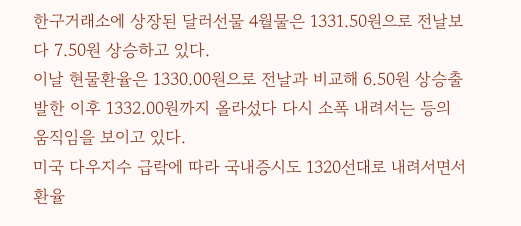한구거래소에 상장된 달러선물 4월물은 1331.50원으로 전날보다 7.50원 상승하고 있다.
이날 현물환율은 1330.00원으로 전날과 비교해 6.50원 상승출발한 이후 1332.00원까지 올라섰다 다시 소폭 내려서는 등의 움직임을 보이고 있다.
미국 다우지수 급락에 따라 국내증시도 1320선대로 내려서면서 환율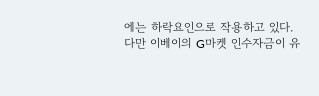에는 하락요인으로 작용하고 있다.
다만 이베이의 G마켓 인수자금이 유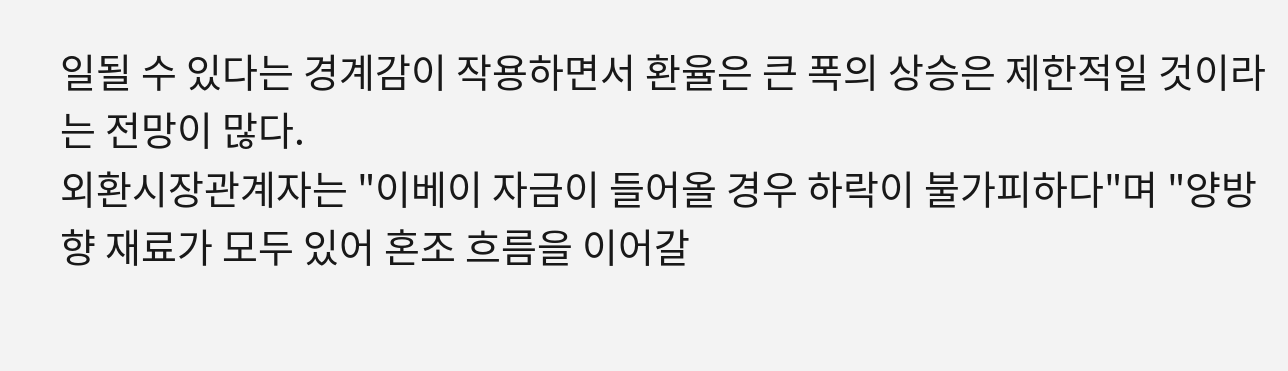일될 수 있다는 경계감이 작용하면서 환율은 큰 폭의 상승은 제한적일 것이라는 전망이 많다.
외환시장관계자는 "이베이 자금이 들어올 경우 하락이 불가피하다"며 "양방향 재료가 모두 있어 혼조 흐름을 이어갈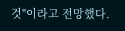것"이라고 전망했다.